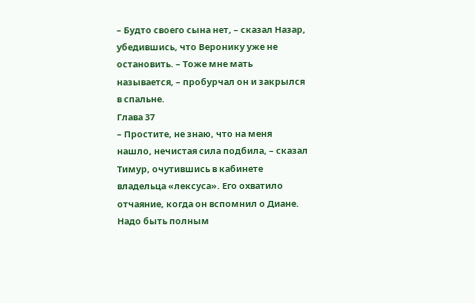– Будто своего сына нет, – сказал Назар, убедившись, что Веронику уже не остановить. – Тоже мне мать называется, – пробурчал он и закрылся в спальне.
Глава 37
– Простите, не знаю, что на меня нашло, нечистая сила подбила, – сказал Тимур, очутившись в кабинете владельца «лексуса». Его охватило отчаяние, когда он вспомнил о Диане. Надо быть полным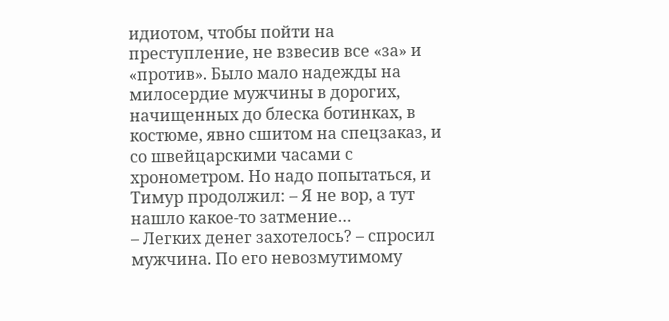идиотом, чтобы пойти на преступление, не взвесив все «за» и «против». Было мало надежды на милосердие мужчины в дорогих, начищенных до блеска ботинках, в костюме, явно сшитом на спецзаказ, и со швейцарскими часами с хронометром. Но надо попытаться, и Тимур продолжил: – Я не вор, а тут нашло какое-то затмение…
– Легких денег захотелось? – спросил мужчина. По его невозмутимому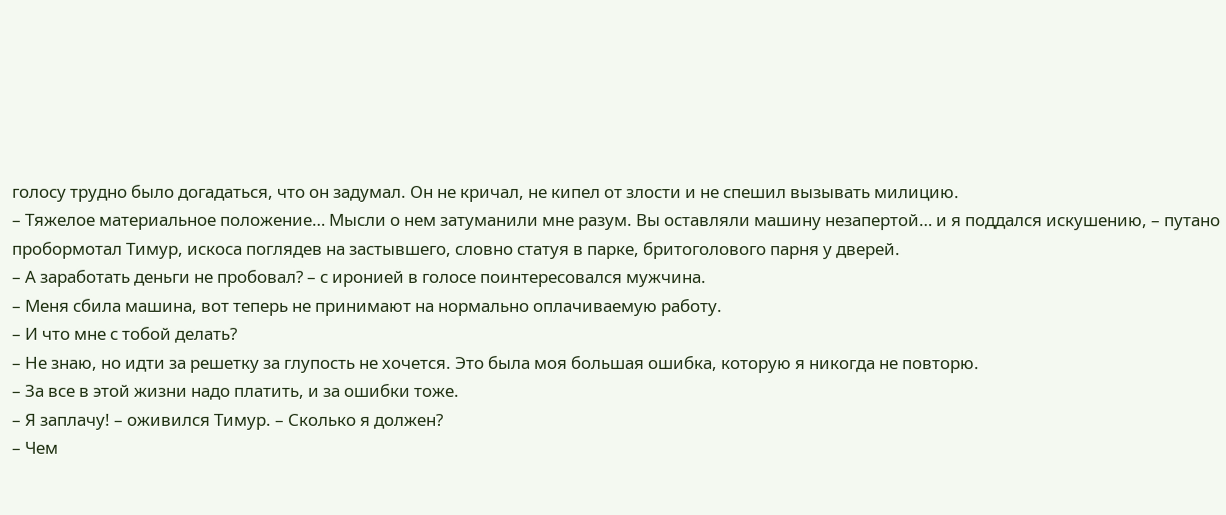голосу трудно было догадаться, что он задумал. Он не кричал, не кипел от злости и не спешил вызывать милицию.
– Тяжелое материальное положение… Мысли о нем затуманили мне разум. Вы оставляли машину незапертой… и я поддался искушению, – путано пробормотал Тимур, искоса поглядев на застывшего, словно статуя в парке, бритоголового парня у дверей.
– А заработать деньги не пробовал? – с иронией в голосе поинтересовался мужчина.
– Меня сбила машина, вот теперь не принимают на нормально оплачиваемую работу.
– И что мне с тобой делать?
– Не знаю, но идти за решетку за глупость не хочется. Это была моя большая ошибка, которую я никогда не повторю.
– За все в этой жизни надо платить, и за ошибки тоже.
– Я заплачу! – оживился Тимур. – Сколько я должен?
– Чем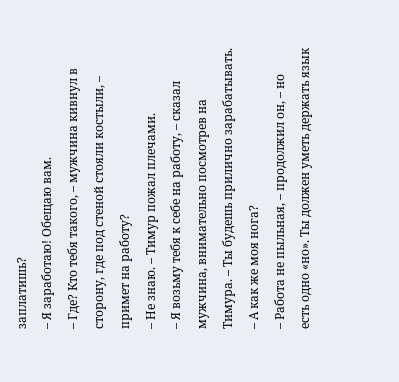заплатишь?
– Я заработаю! Обещаю вам.
– Где? Кто тебя такого, – мужчина кивнул в сторону, где под стеной стояли костыли, – примет на работу?
– Не знаю. – Тимур пожал плечами.
– Я возьму тебя к себе на работу, – сказал мужчина, внимательно посмотрев на Тимура. – Ты будешь прилично зарабатывать.
– А как же моя нога?
– Работа не пыльная, – продолжил он, – но есть одно «но». Ты должен уметь держать язык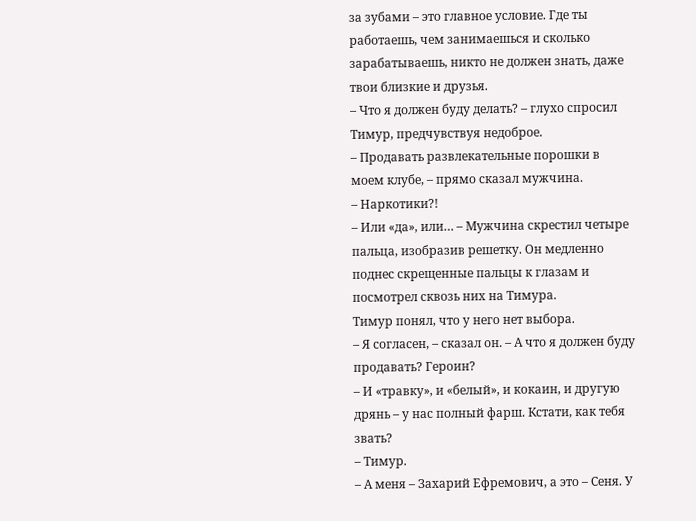за зубами – это главное условие. Где ты работаешь, чем занимаешься и сколько зарабатываешь, никто не должен знать, даже твои близкие и друзья.
– Что я должен буду делать? – глухо спросил Тимур, предчувствуя недоброе.
– Продавать развлекательные порошки в моем клубе, – прямо сказал мужчина.
– Наркотики?!
– Или «да», или… – Мужчина скрестил четыре пальца, изобразив решетку. Он медленно поднес скрещенные пальцы к глазам и посмотрел сквозь них на Тимура.
Тимур понял, что у него нет выбора.
– Я согласен, – сказал он. – А что я должен буду продавать? Героин?
– И «травку», и «белый», и кокаин, и другую дрянь – у нас полный фарш. Кстати, как тебя звать?
– Тимур.
– А меня – Захарий Ефремович, а это – Сеня. У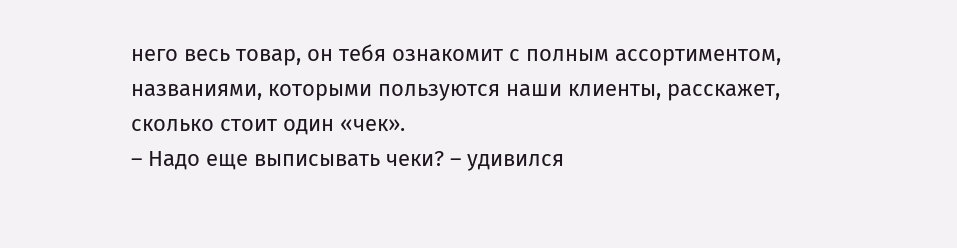него весь товар, он тебя ознакомит с полным ассортиментом, названиями, которыми пользуются наши клиенты, расскажет, сколько стоит один «чек».
– Надо еще выписывать чеки? – удивился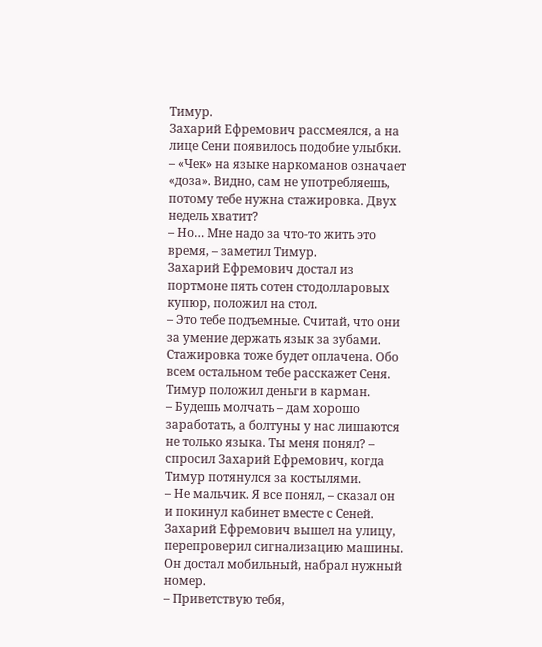Тимур.
Захарий Ефремович рассмеялся, а на лице Сени появилось подобие улыбки.
– «Чек» на языке наркоманов означает «доза». Видно, сам не употребляешь, потому тебе нужна стажировка. Двух недель хватит?
– Но… Мне надо за что-то жить это время, – заметил Тимур.
Захарий Ефремович достал из портмоне пять сотен стодолларовых купюр, положил на стол.
– Это тебе подъемные. Считай, что они за умение держать язык за зубами. Стажировка тоже будет оплачена. Обо всем остальном тебе расскажет Сеня.
Тимур положил деньги в карман.
– Будешь молчать – дам хорошо заработать, а болтуны у нас лишаются не только языка. Ты меня понял? – спросил Захарий Ефремович, когда Тимур потянулся за костылями.
– Не мальчик. Я все понял, – сказал он и покинул кабинет вместе с Сеней.
Захарий Ефремович вышел на улицу, перепроверил сигнализацию машины. Он достал мобильный, набрал нужный номер.
– Приветствую тебя,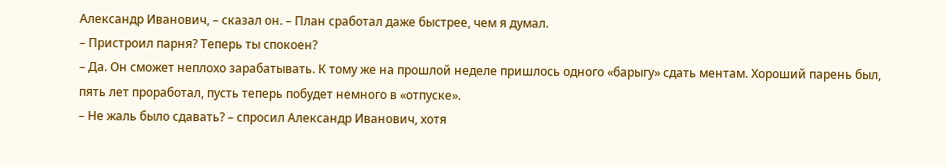Александр Иванович, – сказал он. – План сработал даже быстрее, чем я думал.
– Пристроил парня? Теперь ты спокоен?
– Да. Он сможет неплохо зарабатывать. К тому же на прошлой неделе пришлось одного «барыгу» сдать ментам. Хороший парень был, пять лет проработал, пусть теперь побудет немного в «отпуске».
– Не жаль было сдавать? – спросил Александр Иванович, хотя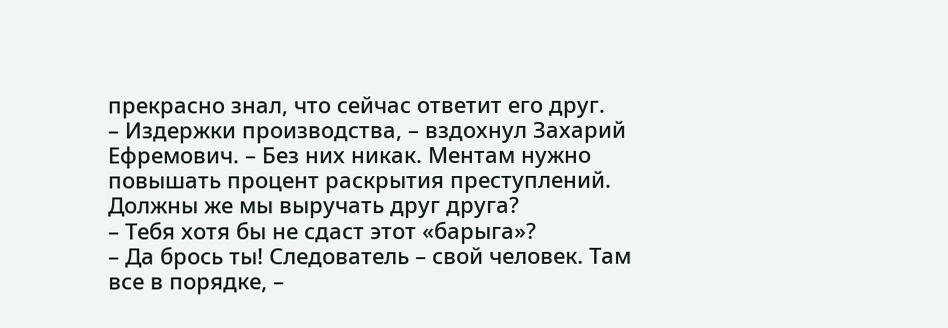прекрасно знал, что сейчас ответит его друг.
– Издержки производства, – вздохнул Захарий Ефремович. – Без них никак. Ментам нужно повышать процент раскрытия преступлений. Должны же мы выручать друг друга?
– Тебя хотя бы не сдаст этот «барыга»?
– Да брось ты! Следователь – свой человек. Там все в порядке, –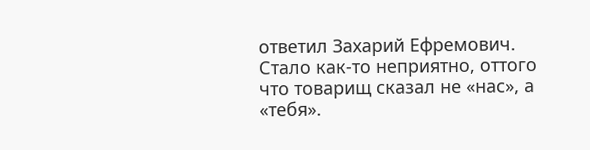ответил Захарий Ефремович. Стало как-то неприятно, оттого что товарищ сказал не «нас», а «тебя».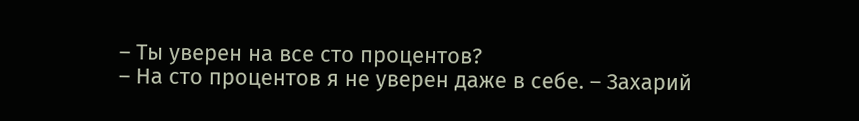– Ты уверен на все сто процентов?
– На сто процентов я не уверен даже в себе. – Захарий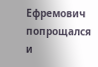Ефремович попрощался и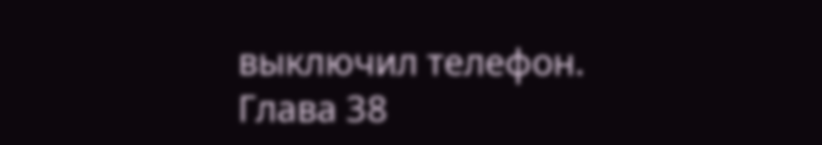выключил телефон.
Глава 38